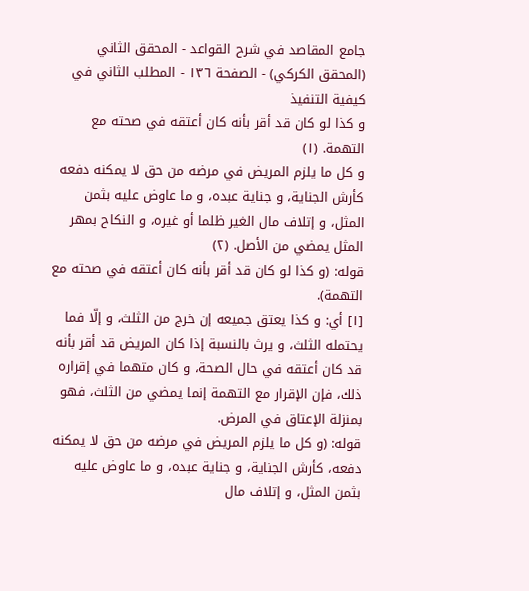جامع المقاصد في شرح القواعد - المحقق الثاني (المحقق الكركي) - الصفحة ١٣٦ - المطلب الثاني في كيفية التنفيذ
و كذا لو كان قد أقر بأنه كان أعتقه في صحته مع التهمة. (١)
و كل ما يلزم المريض في مرضه من حق لا يمكنه دفعه كأرش الجناية، و جناية عبده، و ما عاوض عليه بثمن المثل، و إتلاف مال الغير ظلما أو غيره، و النكاح بمهر المثل يمضي من الأصل. (٢)
قوله: (و كذا لو كان قد أقر بأنه كان أعتقه في صحته مع التهمة).
[١] أي: و كذا يعتق جميعه إن خرج من الثلث، و إلّا فما يحتمله الثلث، و يرث بالنسبة إذا كان المريض قد أقر بأنه قد كان أعتقه في حال الصحة، و كان متهما في إقراره ذلك، فإن الإقرار مع التهمة إنما يمضي من الثلث، فهو بمنزلة الإعتاق في المرض.
قوله: (و كل ما يلزم المريض في مرضه من حق لا يمكنه دفعه، كأرش الجناية، و جناية عبده، و ما عاوض عليه بثمن المثل، و إتلاف مال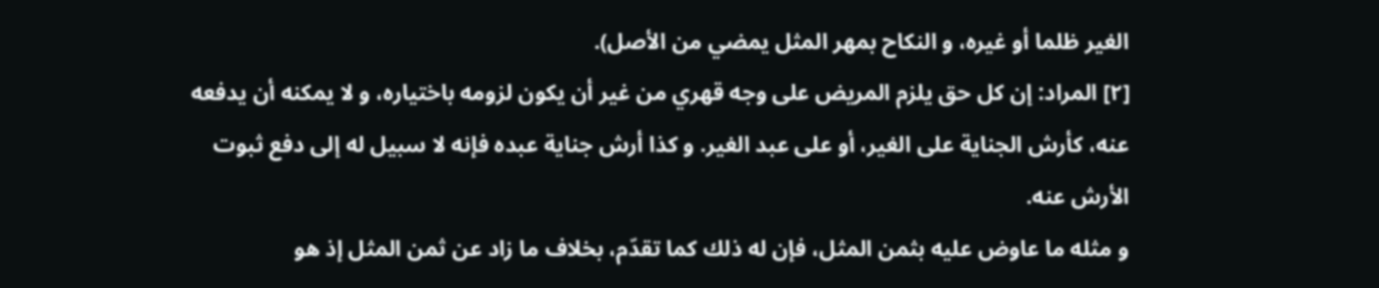الغير ظلما أو غيره، و النكاح بمهر المثل يمضي من الأصل).
[٢] المراد: إن كل حق يلزم المريض على وجه قهري من غير أن يكون لزومه باختياره، و لا يمكنه أن يدفعه عنه، كأرش الجناية على الغير، أو على عبد الغير. و كذا أرش جناية عبده فإنه لا سبيل له إلى دفع ثبوت الأرش عنه.
و مثله ما عاوض عليه بثمن المثل، فإن له ذلك كما تقدّم، بخلاف ما زاد عن ثمن المثل إذ هو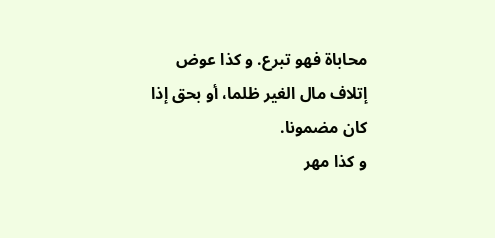محاباة فهو تبرع. و كذا عوض إتلاف مال الغير ظلما، أو بحق إذا كان مضمونا.
و كذا مهر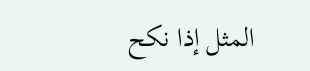المثل إذا نكح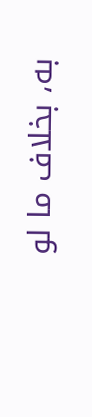به، بخلاف ما لو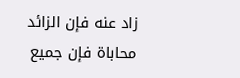زاد عنه فإن الزائد محاباة فإن جميع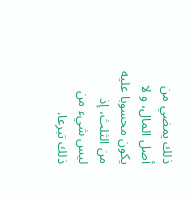ذلك يمضي من أصل المال، و لا يكون محسوبا عليه من الثلث، إذ ليس شيء من ذلك تبرعا.